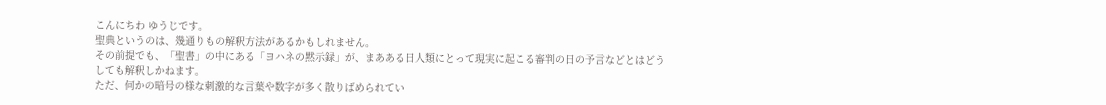こんにちわ ゆうじです。
聖典というのは、幾通りもの解釈方法があるかもしれません。
その前提でも、「聖書」の中にある「ヨハネの黙示録」が、まあある日人類にとって現実に起こる審判の日の予言などとはどうしても解釈しかねます。
ただ、何かの暗号の様な刺激的な言葉や数字が多く散りばめられてい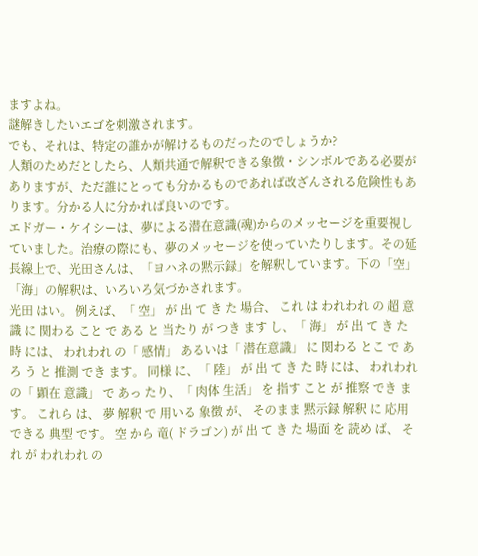ますよね。
謎解きしたいエゴを刺激されます。
でも、それは、特定の誰かが解けるものだったのでしょうか?
人類のためだとしたら、人類共通で解釈できる象徴・シンボルである必要がありますが、ただ誰にとっても分かるものであれば改ざんされる危険性もあります。分かる人に分かれば良いのです。
エドガー・ケイシーは、夢による潜在意識(魂)からのメッセージを重要視していました。治療の際にも、夢のメッセージを使っていたりします。その延長線上で、光田さんは、「ヨハネの黙示録」を解釈しています。下の「空」「海」の解釈は、いろいろ気づかされます。
光田 はい。 例えば、「 空」 が 出 て き た 場合、 これ は われわれ の 超 意識 に 関わる こと で ある と 当たり が つき ます し、「 海」 が 出 て き た 時 には、 われわれ の「 感情」 あるいは「 潜在意識」 に 関わる とこ で あろ う と 推測 でき ます。 同様 に、「 陸」 が 出 て き た 時 には、 われわれ の「 顕在 意識」 で あっ たり、「 肉体 生活」 を 指す こと が 推察 でき ます。 これら は、 夢 解釈 で 用いる 象徴 が、 そのまま 黙示録 解釈 に 応用 できる 典型 です。 空 から 竜( ドラゴン) が 出 て き た 場面 を 読め ば、 それ が われわれ の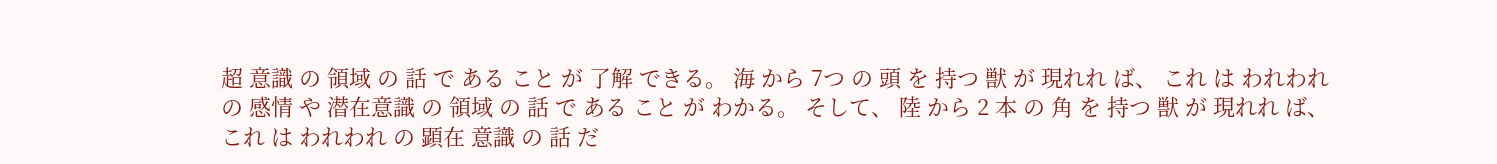超 意識 の 領域 の 話 で ある こと が 了解 できる。 海 から 7つ の 頭 を 持つ 獣 が 現れれ ば、 これ は われわれ の 感情 や 潜在意識 の 領域 の 話 で ある こと が わかる。 そして、 陸 から 2 本 の 角 を 持つ 獣 が 現れれ ば、 これ は われわれ の 顕在 意識 の 話 だ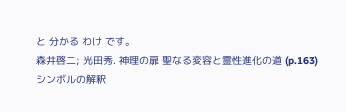と 分かる わけ です。
森井啓二; 光田秀. 神理の扉 聖なる変容と霊性進化の道 (p.163)
シンボルの解釈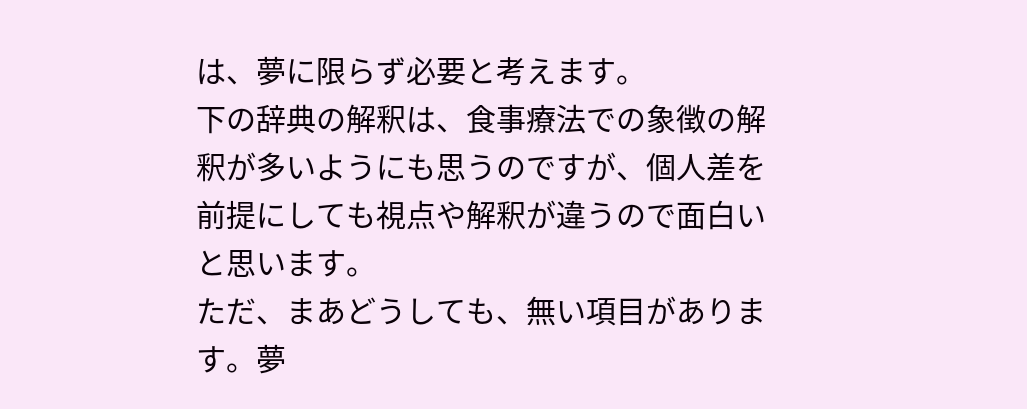は、夢に限らず必要と考えます。
下の辞典の解釈は、食事療法での象徴の解釈が多いようにも思うのですが、個人差を前提にしても視点や解釈が違うので面白いと思います。
ただ、まあどうしても、無い項目があります。夢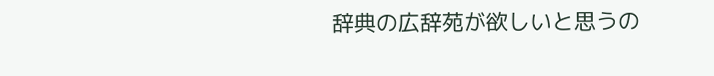辞典の広辞苑が欲しいと思うの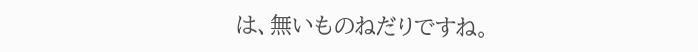は、無いものねだりですね。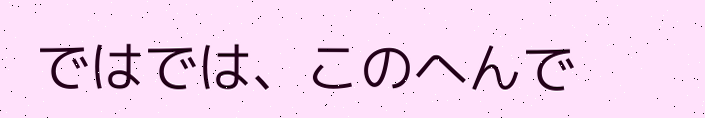ではでは、このへんで